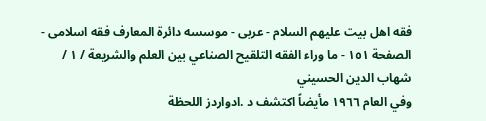فقه اهل بیت علیهم السلام - عربی - موسسه دائرة المعارف فقه اسلامی - الصفحة ١٥١ - ما وراء الفقه التلقيح الصناعي بين العلم والشريعة / ١ / شهاب الدين الحسيني
وفي العام ١٩٦٦ مأيضاً اكتشف د .ادواردز اللحظة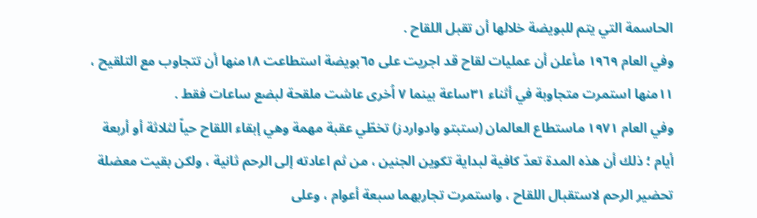الحاسمة التي يتم للبويضة خلالها أن تقبل اللقاح .
وفي العام ١٩٦٩ مأعلن أن عمليات لقاح قد اجريت على ٦٥بويضة استطاعت ١٨منها أن تتجاوب مع التلقيح ، ١١منها استمرت متجاوبة في أثناء ٣١ساعة بينما ٧ اُخرى عاشت ملقحة لبضع ساعات فقط .
وفي العام ١٩٧١ ماستطاع العالمان (ستبتو وادواردز) تخطّي عقبة مهمة وهي إبقاء اللقاح حياً لثلاثة أو أربعة أيام ؛ ذلك أن هذه المدة تعدّ كافية لبداية تكوين الجنين ، من ثم اعادته إلى الرحم ثانية ، ولكن بقيت معضلة تحضير الرحم لاستقبال اللقاح ، واستمرت تجاربهما سبعة أعوام ، وعلى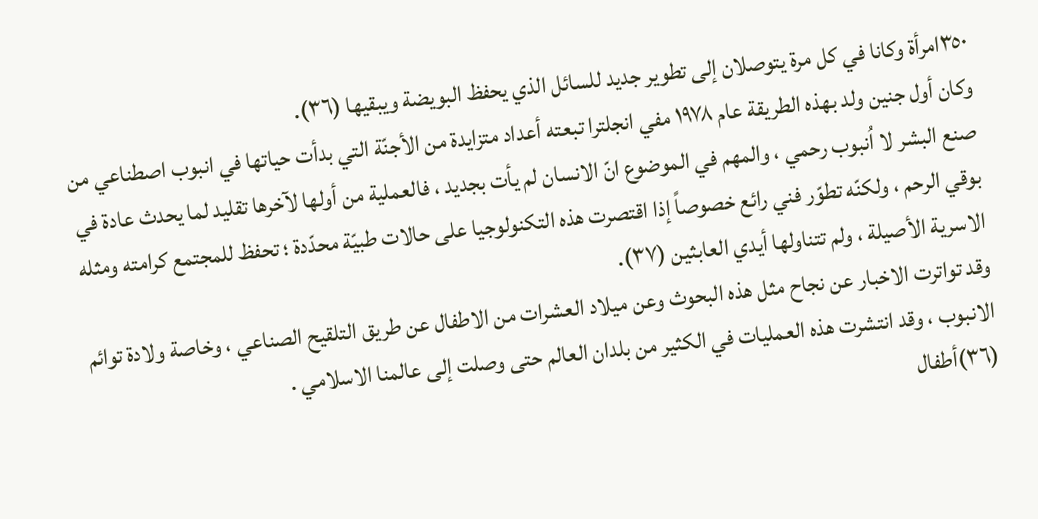٣٥٠امرأة وكانا في كل مرة يتوصلان إلى تطوير جديد للسائل الذي يحفظ البويضة ويبقيها (٣٦).
وكان أول جنين ولد بهذه الطريقة عام ١٩٧٨ مفي انجلترا تبعته أعداد متزايدة من الأجنّة التي بدأت حياتها في انبوب اصطناعي من صنع البشر لا اُنبوب رحمي ، والمهم في الموضوع انّ الانسان لم يأت بجديد ، فالعملية من أولها لآخرها تقليد لما يحدث عادة في بوقي الرحم ، ولكنّه تطوّر فني رائع خصوصاً إذا اقتصرت هذه التكنولوجيا على حالات طبيّة محدّدة ؛ تحفظ للمجتمع كرامته ومثله الاسرية الأصيلة ، ولم تتناولها أيدي العابثين (٣٧).
وقد تواترت الاخبار عن نجاح مثل هذه البحوث وعن ميلاد العشرات من الاطفال عن طريق التلقيح الصناعي ، وخاصة ولادة توائم الانبوب ، وقد انتشرت هذه العمليات في الكثير من بلدان العالم حتى وصلت إلى عالمنا الاسلامي .
(٣٦)أطفال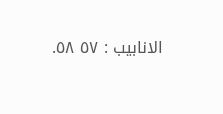الانابيب : ٥٧ ٥٨.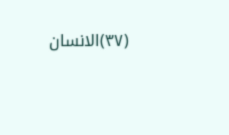(٣٧)الانسان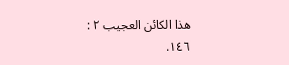هذا الكائن العجيب ٢ : ١٤٦.